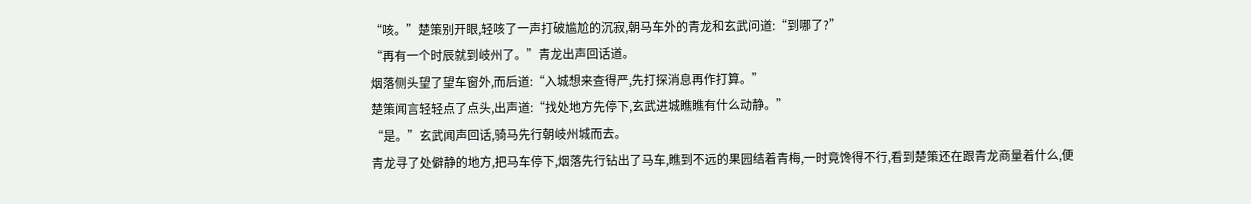“咳。”楚策别开眼,轻咳了一声打破尴尬的沉寂,朝马车外的青龙和玄武问道:“到哪了?”
“再有一个时辰就到岐州了。”青龙出声回话道。
烟落侧头望了望车窗外,而后道:“入城想来查得严,先打探消息再作打算。”
楚策闻言轻轻点了点头,出声道:“找处地方先停下,玄武进城瞧瞧有什么动静。”
“是。”玄武闻声回话,骑马先行朝岐州城而去。
青龙寻了处僻静的地方,把马车停下,烟落先行钻出了马车,瞧到不远的果园结着青梅,一时竟馋得不行,看到楚策还在跟青龙商量着什么,便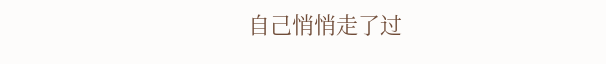自己悄悄走了过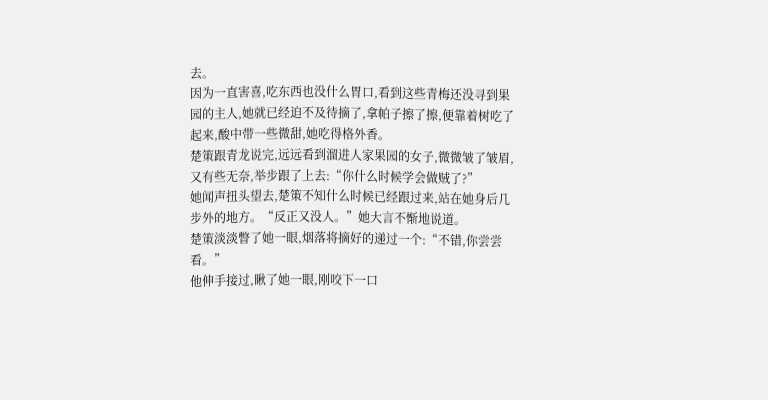去。
因为一直害喜,吃东西也没什么胃口,看到这些青梅还没寻到果园的主人,她就已经迫不及待摘了,拿帕子擦了擦,便靠着树吃了起来,酸中带一些微甜,她吃得格外香。
楚策跟青龙说完,远远看到溜进人家果园的女子,微微皱了皱眉,又有些无奈,举步跟了上去:“你什么时候学会做贼了?”
她闻声扭头望去,楚策不知什么时候已经跟过来,站在她身后几步外的地方。“反正又没人。”她大言不惭地说道。
楚策淡淡瞥了她一眼,烟落将摘好的递过一个:“不错,你尝尝看。”
他伸手接过,瞅了她一眼,刚咬下一口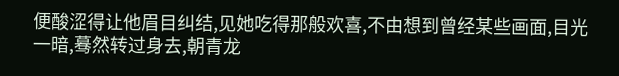便酸涩得让他眉目纠结,见她吃得那般欢喜,不由想到曾经某些画面,目光一暗,蓦然转过身去,朝青龙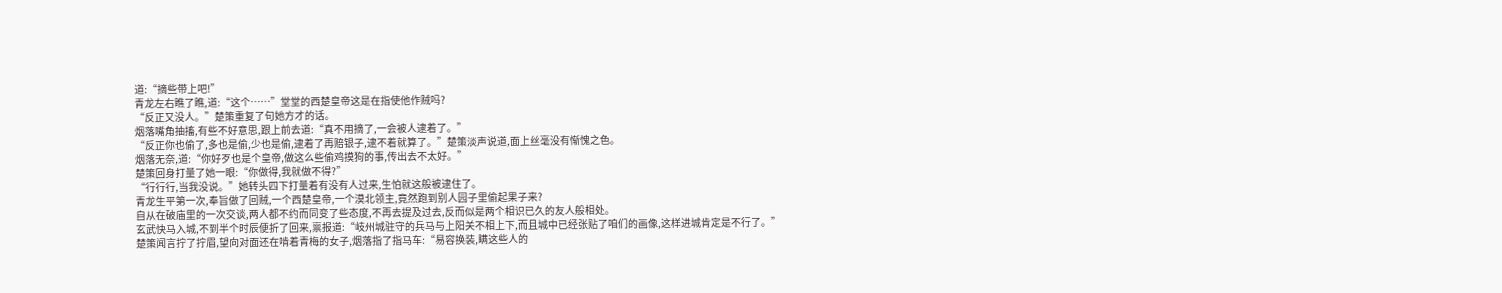道:“摘些带上吧!”
青龙左右瞧了瞧,道:“这个……”堂堂的西楚皇帝这是在指使他作贼吗?
“反正又没人。”楚策重复了句她方才的话。
烟落嘴角抽搐,有些不好意思,跟上前去道:“真不用摘了,一会被人逮着了。”
“反正你也偷了,多也是偷,少也是偷,逮着了再赔银子,逮不着就算了。”楚策淡声说道,面上丝毫没有惭愧之色。
烟落无奈,道:“你好歹也是个皇帝,做这么些偷鸡摸狗的事,传出去不太好。”
楚策回身打量了她一眼:“你做得,我就做不得?”
“行行行,当我没说。”她转头四下打量着有没有人过来,生怕就这般被逮住了。
青龙生平第一次,奉旨做了回贼,一个西楚皇帝,一个漠北领主,竟然跑到别人园子里偷起果子来?
自从在破庙里的一次交谈,两人都不约而同变了些态度,不再去提及过去,反而似是两个相识已久的友人般相处。
玄武快马入城,不到半个时辰便折了回来,禀报道:“岐州城驻守的兵马与上阳关不相上下,而且城中已经张贴了咱们的画像,这样进城肯定是不行了。”
楚策闻言拧了拧眉,望向对面还在啃着青梅的女子,烟落指了指马车:“易容换装,瞒这些人的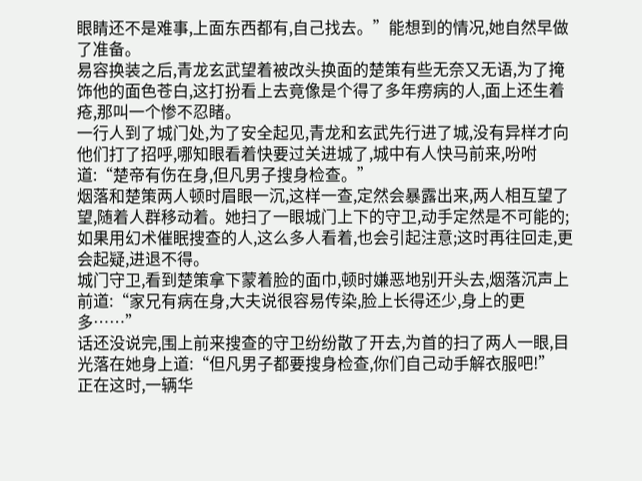眼睛还不是难事,上面东西都有,自己找去。”能想到的情况,她自然早做了准备。
易容换装之后,青龙玄武望着被改头换面的楚策有些无奈又无语,为了掩饰他的面色苍白,这打扮看上去竟像是个得了多年痨病的人,面上还生着疮,那叫一个惨不忍睹。
一行人到了城门处,为了安全起见,青龙和玄武先行进了城,没有异样才向他们打了招呼,哪知眼看着快要过关进城了,城中有人快马前来,吩咐道:“楚帝有伤在身,但凡男子搜身检查。”
烟落和楚策两人顿时眉眼一沉,这样一查,定然会暴露出来,两人相互望了望,随着人群移动着。她扫了一眼城门上下的守卫,动手定然是不可能的;如果用幻术催眠搜查的人,这么多人看着,也会引起注意;这时再往回走,更会起疑,进退不得。
城门守卫,看到楚策拿下蒙着脸的面巾,顿时嫌恶地别开头去,烟落沉声上前道:“家兄有病在身,大夫说很容易传染,脸上长得还少,身上的更多……”
话还没说完,围上前来搜查的守卫纷纷散了开去,为首的扫了两人一眼,目光落在她身上道:“但凡男子都要搜身检查,你们自己动手解衣服吧!”
正在这时,一辆华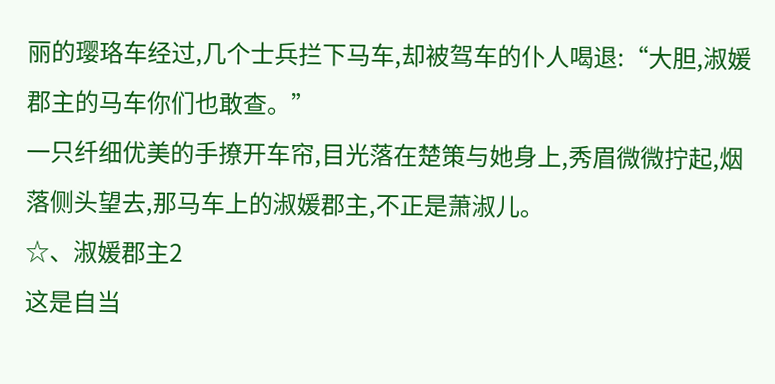丽的璎珞车经过,几个士兵拦下马车,却被驾车的仆人喝退:“大胆,淑媛郡主的马车你们也敢查。”
一只纤细优美的手撩开车帘,目光落在楚策与她身上,秀眉微微拧起,烟落侧头望去,那马车上的淑媛郡主,不正是萧淑儿。
☆、淑媛郡主2
这是自当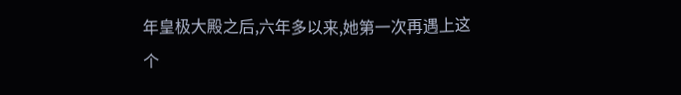年皇极大殿之后,六年多以来,她第一次再遇上这个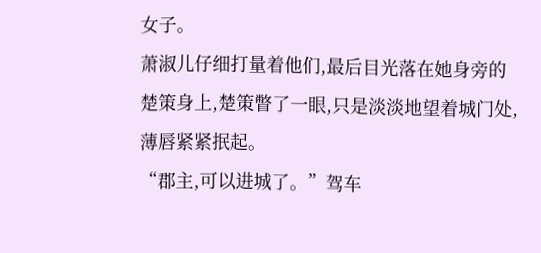女子。
萧淑儿仔细打量着他们,最后目光落在她身旁的楚策身上,楚策瞥了一眼,只是淡淡地望着城门处,薄唇紧紧抿起。
“郡主,可以进城了。”驾车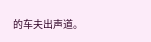的车夫出声道。